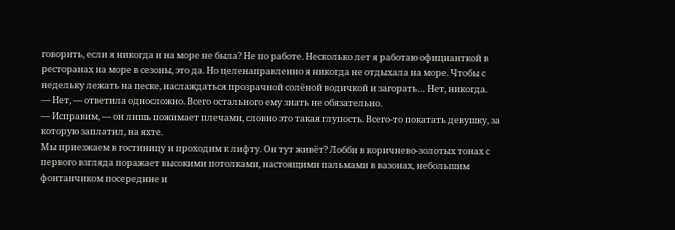говорить, если я никогда и на море не была? Не по работе. Несколько лет я работаю официанткой в ресторанах на море в сезоны, это да. Но целенаправленно я никогда не отдыхала на море. Чтобы с недельку лежать на песке, наслаждаться прозрачной солёной водичкой и загорать… Нет, никогда.
— Нет, — ответила односложно. Всего остального ему знать не обязательно.
— Исправим, — он лишь пожимает плечами, словно это такая глупость. Всего-то покатать девушку, за которую заплатил, на яхте.
Мы приезжаем в гостиницу и проходим к лифту. Он тут живёт? Лобби в коричнево-золотых тонах с первого взгляда поражает высокими потолками, настоящими пальмами в вазонах, небольшим фонтанчиком посередине и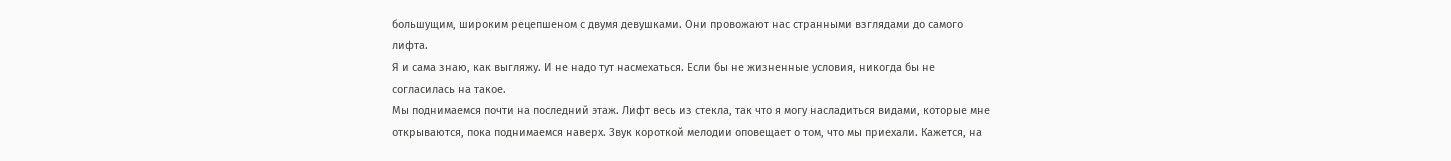большущим, широким рецепшеном с двумя девушками. Они провожают нас странными взглядами до самого лифта.
Я и сама знаю, как выгляжу. И не надо тут насмехаться. Если бы не жизненные условия, никогда бы не согласилась на такое.
Мы поднимаемся почти на последний этаж. Лифт весь из стекла, так что я могу насладиться видами, которые мне открываются, пока поднимаемся наверх. Звук короткой мелодии оповещает о том, что мы приехали. Кажется, на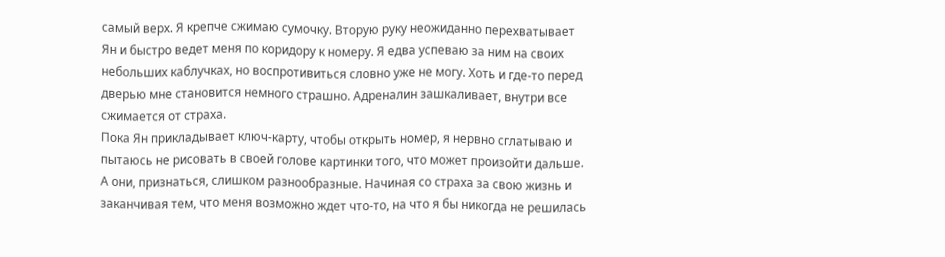самый верх. Я крепче сжимаю сумочку. Вторую руку неожиданно перехватывает Ян и быстро ведет меня по коридору к номеру. Я едва успеваю за ним на своих небольших каблучках, но воспротивиться словно уже не могу. Хоть и где-то перед дверью мне становится немного страшно. Адреналин зашкаливает, внутри все сжимается от страха.
Пока Ян прикладывает ключ-карту, чтобы открыть номер, я нервно сглатываю и пытаюсь не рисовать в своей голове картинки того, что может произойти дальше. А они, признаться, слишком разнообразные. Начиная со страха за свою жизнь и заканчивая тем, что меня возможно ждет что-то, на что я бы никогда не решилась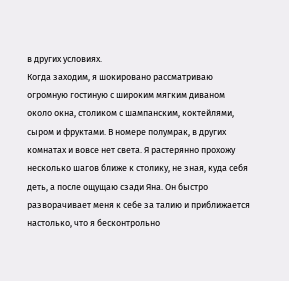в других условиях.
Когда заходим, я шокировано рассматриваю огромную гостиную с широким мягким диваном около окна, столиком с шампанским, коктейлями, сыром и фруктами. В номере полумрак, в других комнатах и вовсе нет света. Я растерянно прохожу несколько шагов ближе к столику, не зная, куда себя деть, а после ощущаю сзади Яна. Он быстро разворачивает меня к себе за талию и приближается настолько, что я бесконтрольно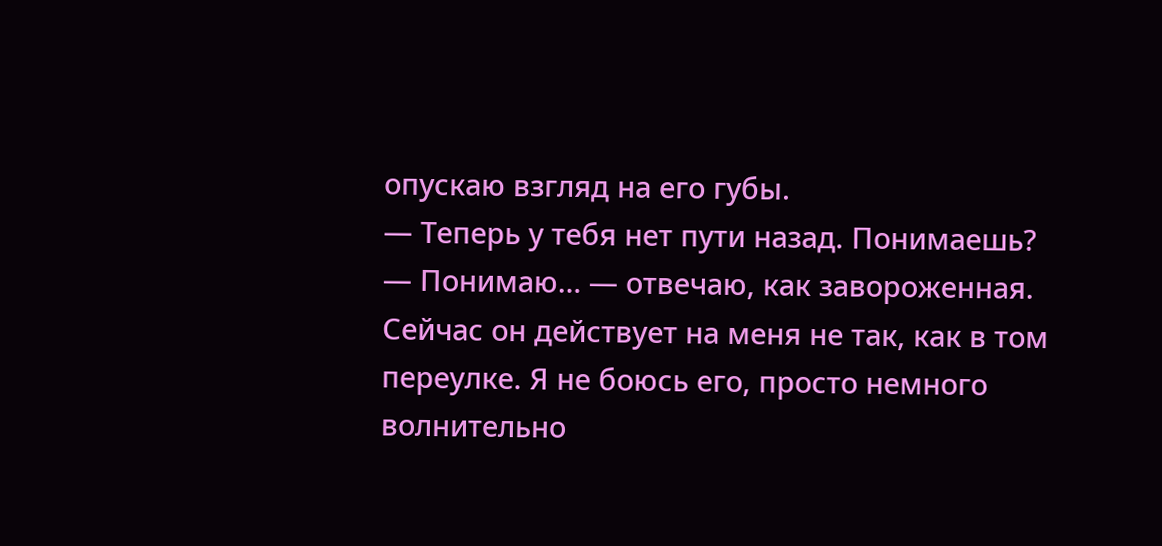опускаю взгляд на его губы.
— Теперь у тебя нет пути назад. Понимаешь?
— Понимаю… — отвечаю, как завороженная.
Сейчас он действует на меня не так, как в том переулке. Я не боюсь его, просто немного волнительно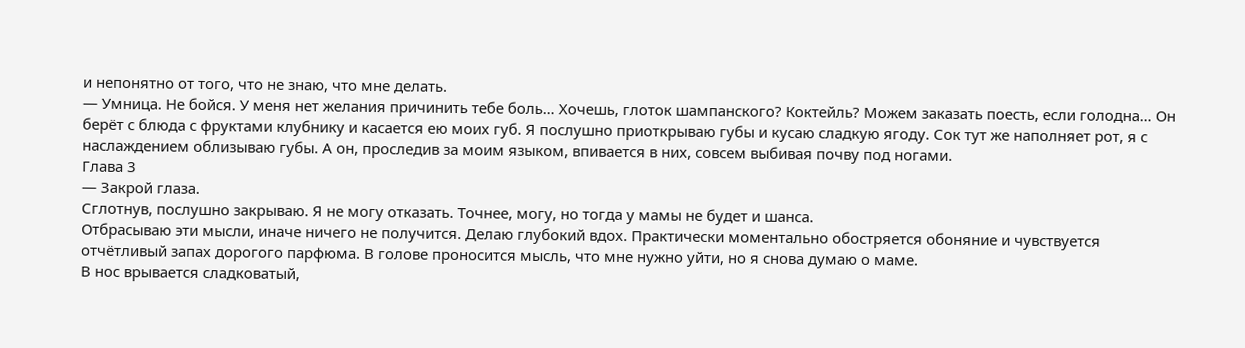и непонятно от того, что не знаю, что мне делать.
— Умница. Не бойся. У меня нет желания причинить тебе боль… Хочешь, глоток шампанского? Коктейль? Можем заказать поесть, если голодна… Он берёт с блюда с фруктами клубнику и касается ею моих губ. Я послушно приоткрываю губы и кусаю сладкую ягоду. Сок тут же наполняет рот, я с наслаждением облизываю губы. А он, проследив за моим языком, впивается в них, совсем выбивая почву под ногами.
Глава 3
— Закрой глаза.
Сглотнув, послушно закрываю. Я не могу отказать. Точнее, могу, но тогда у мамы не будет и шанса.
Отбрасываю эти мысли, иначе ничего не получится. Делаю глубокий вдох. Практически моментально обостряется обоняние и чувствуется отчётливый запах дорогого парфюма. В голове проносится мысль, что мне нужно уйти, но я снова думаю о маме.
В нос врывается сладковатый,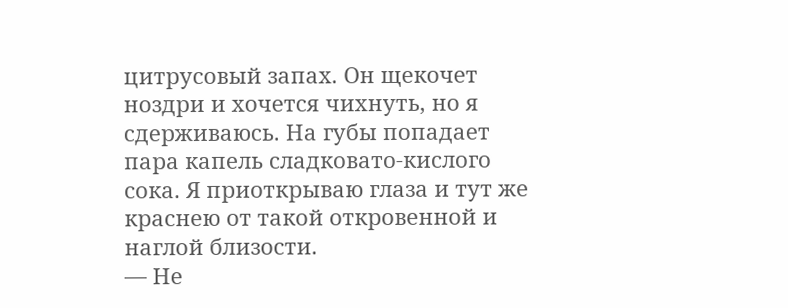цитрусовый запах. Он щекочет ноздри и хочется чихнуть, но я сдерживаюсь. На губы попадает пара капель сладковато-кислого сока. Я приоткрываю глаза и тут же краснею от такой откровенной и наглой близости.
— Не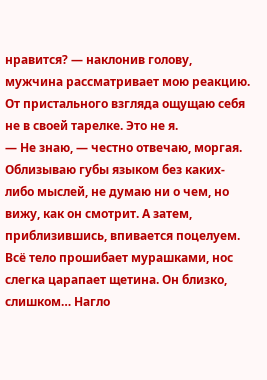нравится? — наклонив голову, мужчина рассматривает мою реакцию. От пристального взгляда ощущаю себя не в своей тарелке. Это не я.
— Не знаю, — честно отвечаю, моргая.
Облизываю губы языком без каких-либо мыслей, не думаю ни о чем, но вижу, как он смотрит. А затем, приблизившись, впивается поцелуем. Всё тело прошибает мурашками, нос слегка царапает щетина. Он близко, слишком… Нагло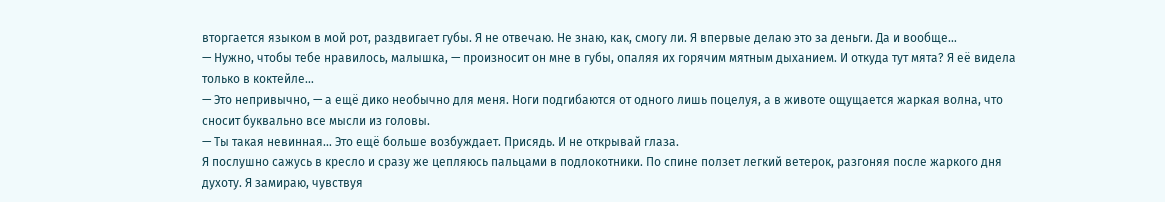вторгается языком в мой рот, раздвигает губы. Я не отвечаю. Не знаю, как, смогу ли. Я впервые делаю это за деньги. Да и вообще…
— Нужно, чтобы тебе нравилось, малышка, — произносит он мне в губы, опаляя их горячим мятным дыханием. И откуда тут мята? Я её видела только в коктейле…
— Это непривычно, — а ещё дико необычно для меня. Ноги подгибаются от одного лишь поцелуя, а в животе ощущается жаркая волна, что сносит буквально все мысли из головы.
— Ты такая невинная… Это ещё больше возбуждает. Присядь. И не открывай глаза.
Я послушно сажусь в кресло и сразу же цепляюсь пальцами в подлокотники. По спине ползет легкий ветерок, разгоняя после жаркого дня духоту. Я замираю, чувствуя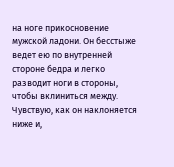на ноге прикосновение мужской ладони. Он бесстыже ведет ею по внутренней стороне бедра и легко разводит ноги в стороны, чтобы вклиниться между.
Чувствую, как он наклоняется ниже и,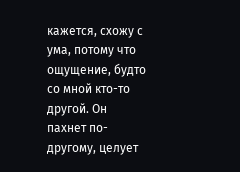кажется, схожу с ума, потому что ощущение, будто со мной кто-то другой. Он пахнет по-другому, целует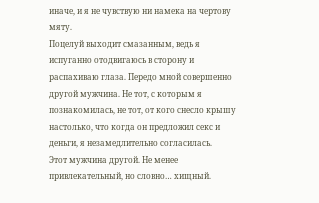иначе, и я не чувствую ни намека на чертову мяту.
Поцелуй выходит смазанным, ведь я испуганно отодвигаюсь в сторону и распахиваю глаза. Передо мной совершенно другой мужчина. Не тот, с которым я познакомилась, не тот, от кого снесло крышу настолько, что когда он предложил секс и деньги, я незамедлительно согласилась.
Этот мужчина другой. Не менее привлекательный, но словно… хищный.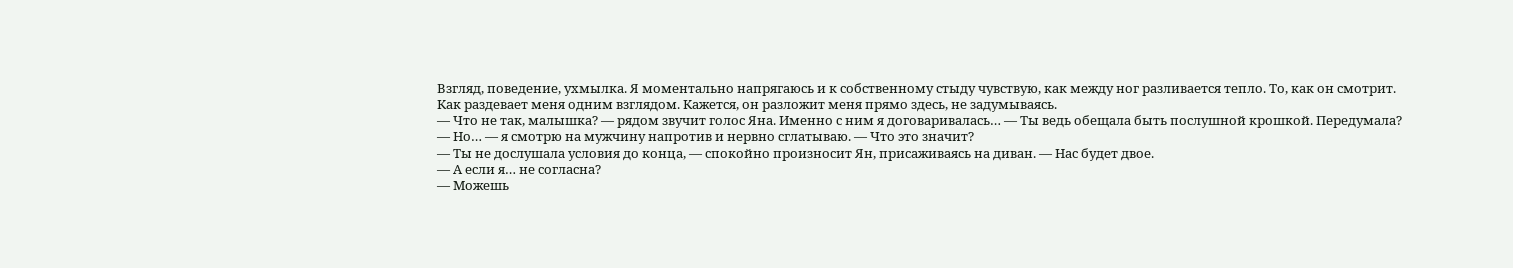Взгляд, поведение, ухмылка. Я моментально напрягаюсь и к собственному стыду чувствую, как между ног разливается тепло. То, как он смотрит. Как раздевает меня одним взглядом. Кажется, он разложит меня прямо здесь, не задумываясь.
— Что не так, малышка? — рядом звучит голос Яна. Именно с ним я договаривалась… — Ты ведь обещала быть послушной крошкой. Передумала?
— Но… — я смотрю на мужчину напротив и нервно сглатываю. — Что это значит?
— Ты не дослушала условия до конца, — спокойно произносит Ян, присаживаясь на диван. — Нас будет двое.
— А если я… не согласна?
— Можешь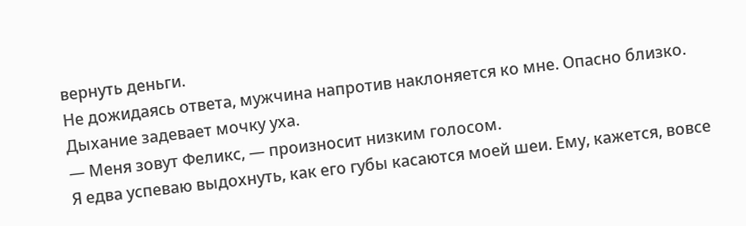вернуть деньги.
Не дожидаясь ответа, мужчина напротив наклоняется ко мне. Опасно близко. Дыхание задевает мочку уха.
— Меня зовут Феликс, — произносит низким голосом.
Я едва успеваю выдохнуть, как его губы касаются моей шеи. Ему, кажется, вовсе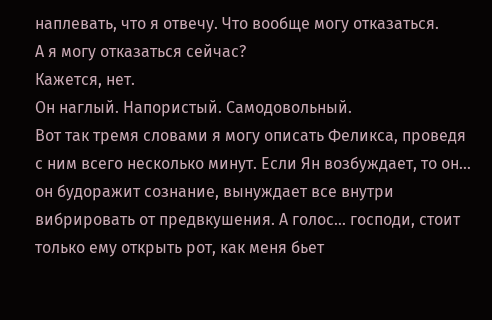наплевать, что я отвечу. Что вообще могу отказаться.
А я могу отказаться сейчас?
Кажется, нет.
Он наглый. Напористый. Самодовольный.
Вот так тремя словами я могу описать Феликса, проведя с ним всего несколько минут. Если Ян возбуждает, то он… он будоражит сознание, вынуждает все внутри вибрировать от предвкушения. А голос… господи, стоит только ему открыть рот, как меня бьет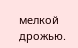мелкой дрожью.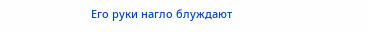Его руки нагло блуждают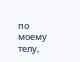по моему телу,